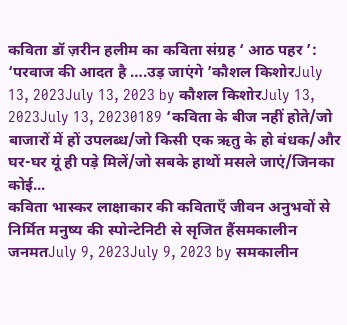कविता डॉ ज़रीन हलीम का कविता संग्रह ‘ आठ पहर ’: ‘परवाज की आदत है ….उड़ जाएंगे ’कौशल किशोरJuly 13, 2023July 13, 2023 by कौशल किशोरJuly 13, 2023July 13, 20230189 ‘कविता के बीज नहीं होते/जो बाजारों में हों उपलब्ध/जो किसी एक ऋतु के हो बंधक/और घर-घर यूं ही पड़े मिलें/जो सबके हाथों मसले जाएं/जिनका कोई...
कविता भास्कर लाक्षाकार की कविताएँ जीवन अनुभवों से निर्मित मनुष्य की स्पोन्टेनिटी से सृजित हैंसमकालीन जनमतJuly 9, 2023July 9, 2023 by समकालीन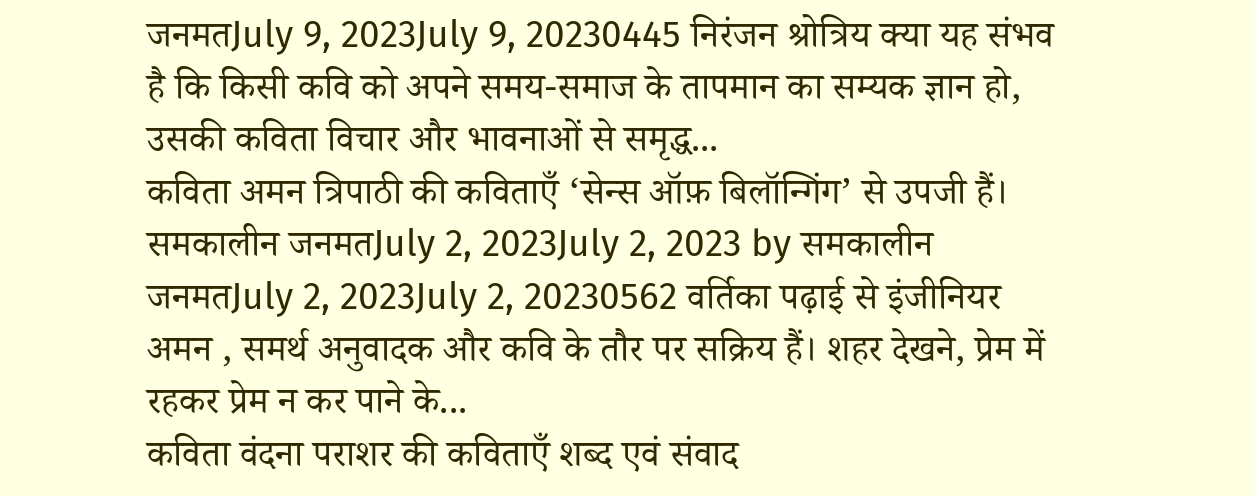जनमतJuly 9, 2023July 9, 20230445 निरंजन श्रोत्रिय क्या यह संभव है कि किसी कवि को अपने समय-समाज के तापमान का सम्यक ज्ञान हो, उसकी कविता विचार और भावनाओं से समृद्ध...
कविता अमन त्रिपाठी की कविताएँ ‘सेन्स ऑफ़ बिलॉन्गिंग’ से उपजी हैं। समकालीन जनमतJuly 2, 2023July 2, 2023 by समकालीन जनमतJuly 2, 2023July 2, 20230562 वर्तिका पढ़ाई से इंजीनियर अमन , समर्थ अनुवादक और कवि के तौर पर सक्रिय हैं। शहर देखने, प्रेम में रहकर प्रेम न कर पाने के...
कविता वंदना पराशर की कविताएँ शब्द एवं संवाद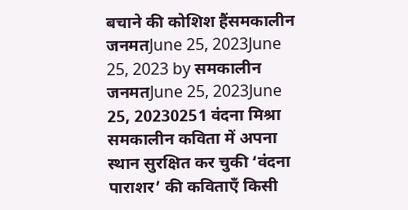बचाने की कोशिश हैंसमकालीन जनमतJune 25, 2023June 25, 2023 by समकालीन जनमतJune 25, 2023June 25, 20230251 वंदना मिश्रा समकालीन कविता में अपना स्थान सुरक्षित कर चुकी ‘वंदना पाराशर’ की कविताएँ किसी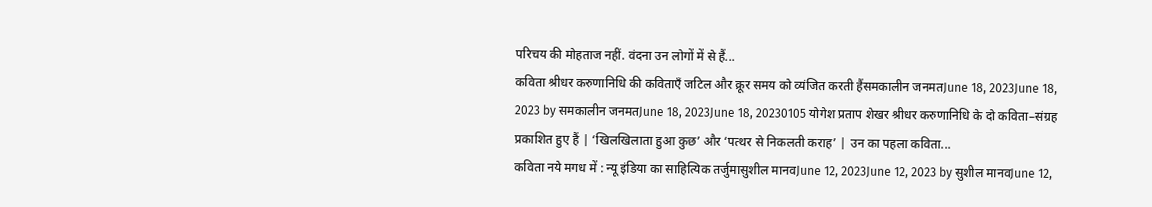परिचय की मोहताज नहीं. वंदना उन लोगों में से हैं...
कविता श्रीधर करुणानिधि की कविताएँ जटिल और क्रूर समय को व्यंजित करती हैंसमकालीन जनमतJune 18, 2023June 18, 2023 by समकालीन जनमतJune 18, 2023June 18, 20230105 योगेश प्रताप शेखर श्रीधर करुणानिधि के दो कविता–संग्रह प्रकाशित हुए हैं | ‘खिलखिलाता हुआ कुछ’ और ‘पत्थर से निकलती कराह’ | उन का पहला कविता...
कविता नये मगध में : न्यू इंडिया का साहित्यिक तर्जुमासुशील मानवJune 12, 2023June 12, 2023 by सुशील मानवJune 12,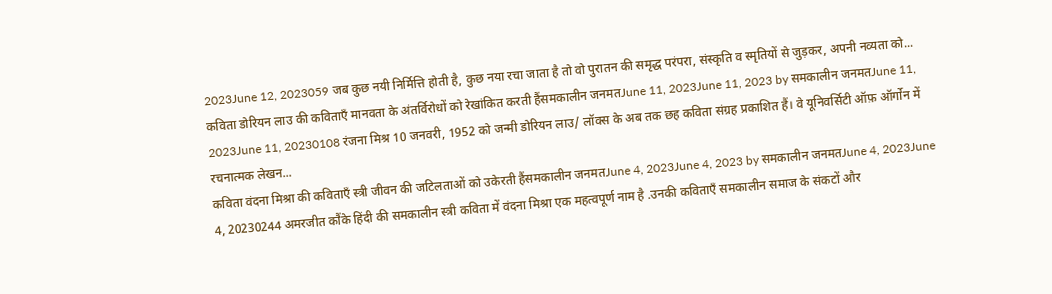2023June 12, 2023059 जब कुछ नयी निर्मित्ति होती है, कुछ नया रचा जाता है तो वो पुरातन की समृद्ध परंपरा, संस्कृति व स्मृतियों से जुड़कर, अपनी नव्यता को...
कविता डोरियन लाउ की कविताएँ मानवता के अंतर्विरोधों को रेखांकित करती हैंसमकालीन जनमतJune 11, 2023June 11, 2023 by समकालीन जनमतJune 11, 2023June 11, 20230108 रंजना मिश्र 10 जनवरी, 1952 को जन्मी डोरियन लाउ/ लॉक्स के अब तक छह कविता संग्रह प्रकाशित हैं। वे यूनिवर्सिटी ऑफ़ ऑर्गोन में रचनात्मक लेखन...
कविता वंदना मिश्रा की कविताएँ स्त्री जीवन की जटिलताओं को उकेरती हैंसमकालीन जनमतJune 4, 2023June 4, 2023 by समकालीन जनमतJune 4, 2023June 4, 20230244 अमरजीत कौंके हिंदी की समकालीन स्त्री कविता में वंदना मिश्रा एक महत्वपूर्ण नाम है .उनकी कविताएँ समकालीन समाज के संकटों और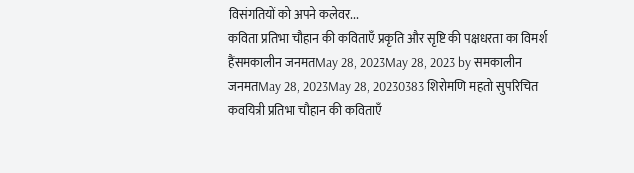विसंगतियों को अपने कलेवर...
कविता प्रतिभा चौहान की कविताएँ प्रकृति और सृष्टि की पक्षधरता का विमर्श हैंसमकालीन जनमतMay 28, 2023May 28, 2023 by समकालीन जनमतMay 28, 2023May 28, 20230383 शिरोमणि महतो सुपरिचित कवयित्री प्रतिभा चौहान की कविताएँ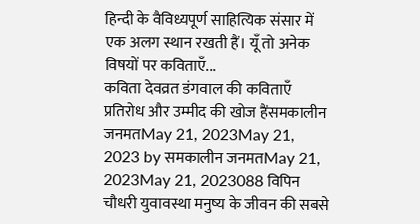हिन्दी के वैविध्यपूर्ण साहित्यिक संसार में एक अलग स्थान रखती हैं। यूँ तो अनेक विषयों पर कविताएँ...
कविता देवव्रत डंगवाल की कविताएँ प्रतिरोध और उम्मीद की खोज हैंसमकालीन जनमतMay 21, 2023May 21, 2023 by समकालीन जनमतMay 21, 2023May 21, 2023088 विपिन चौधरी युवावस्था मनुष्य के जीवन की सबसे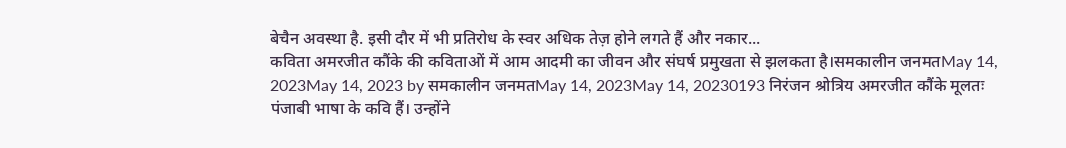बेचैन अवस्था है. इसी दौर में भी प्रतिरोध के स्वर अधिक तेज़ होने लगते हैं और नकार...
कविता अमरजीत कौंके की कविताओं में आम आदमी का जीवन और संघर्ष प्रमुखता से झलकता है।समकालीन जनमतMay 14, 2023May 14, 2023 by समकालीन जनमतMay 14, 2023May 14, 20230193 निरंजन श्रोत्रिय अमरजीत कौंके मूलतः पंजाबी भाषा के कवि हैं। उन्होंने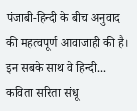पंजाबी-हिन्दी के बीच अनुवाद की महत्वपूर्ण आवाजाही की है। इन सबके साथ वे हिन्दी...
कविता सरिता संधू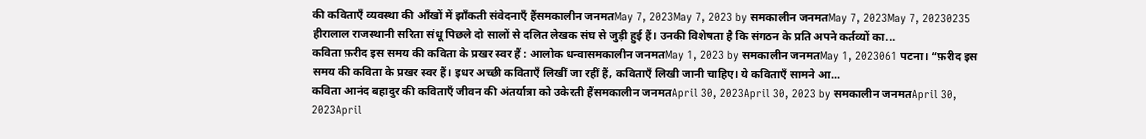की कविताएँ व्यवस्था की आँखों में झाँकती संवेदनाएँ हैंसमकालीन जनमतMay 7, 2023May 7, 2023 by समकालीन जनमतMay 7, 2023May 7, 20230235 हीरालाल राजस्थानी सरिता संधू पिछले दो सालों से दलित लेखक संघ से जुड़ी हुई हैं। उनकी विशेषता है कि संगठन के प्रति अपने कर्तव्यों का...
कविता फ़रीद इस समय की कविता के प्रखर स्वर हैं : आलोक धन्वासमकालीन जनमतMay 1, 2023 by समकालीन जनमतMay 1, 2023061 पटना। “फ़रीद इस समय की कविता के प्रखर स्वर हैं। इधर अच्छी कविताएँ लिखीं जा रहीं हैं, कविताएँ लिखी जानी चाहिए। ये कविताएँ सामने आ...
कविता आनंद बहादुर की कविताएँ जीवन की अंतर्यात्रा को उकेरती हैंसमकालीन जनमतApril 30, 2023April 30, 2023 by समकालीन जनमतApril 30, 2023April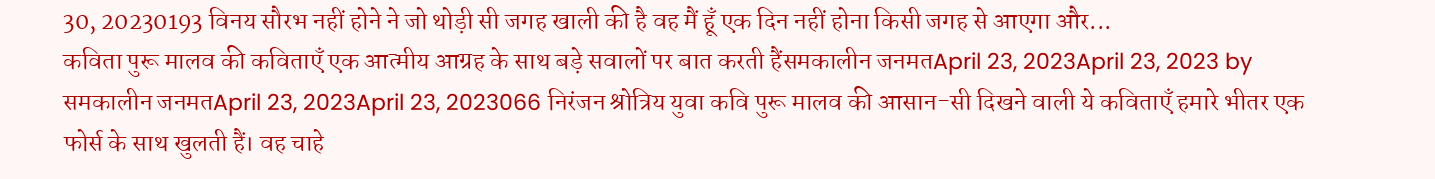30, 20230193 विनय सौरभ नहीं होने ने जो थोड़ी सी जगह खाली की है वह मैं हूँ एक दिन नहीं होना किसी जगह से आएगा और...
कविता पुरू मालव की कविताएँ एक आत्मीय आग्रह के साथ बड़े सवालों पर बात करती हैंसमकालीन जनमतApril 23, 2023April 23, 2023 by समकालीन जनमतApril 23, 2023April 23, 2023066 निरंजन श्रोत्रिय युवा कवि पुरू मालव की आसान-सी दिखने वाली ये कविताएँ हमारे भीतर एक फोर्स के साथ खुलती हैं। वह चाहे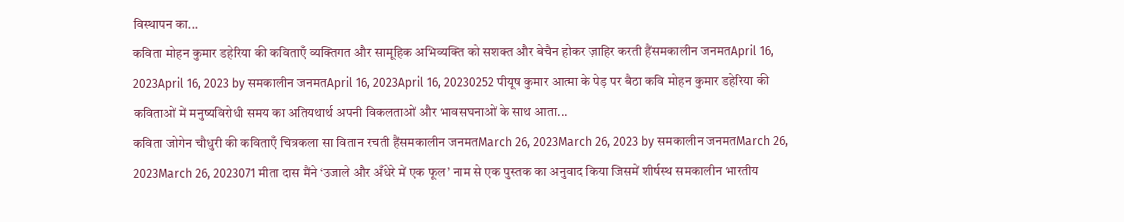विस्थापन का...
कविता मोहन कुमार डहेरिया की कविताएँ व्यक्तिगत और सामूहिक अभिव्यक्ति को सशक्त और बेचैन होकर ज़ाहिर करती हैंसमकालीन जनमतApril 16, 2023April 16, 2023 by समकालीन जनमतApril 16, 2023April 16, 20230252 पीयूष कुमार आत्मा के पेड़ पर बैठा कवि मोहन कुमार डहेरिया की कविताओं में मनुष्यविरोधी समय का अतियथार्थ अपनी विकलताओं और भावसघनाओं के साथ आता...
कविता जोगेन चौधुरी की कविताएँ चित्रकला सा वितान रचती हैंसमकालीन जनमतMarch 26, 2023March 26, 2023 by समकालीन जनमतMarch 26, 2023March 26, 2023071 मीता दास मैंने ‘उजाले और अँधेरे में एक फूल’ नाम से एक पुस्तक का अनुवाद किया जिसमें शीर्षस्थ समकालीन भारतीय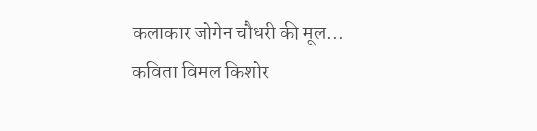कलाकार जोगेन चौधरी की मूल...
कविता विमल किशोर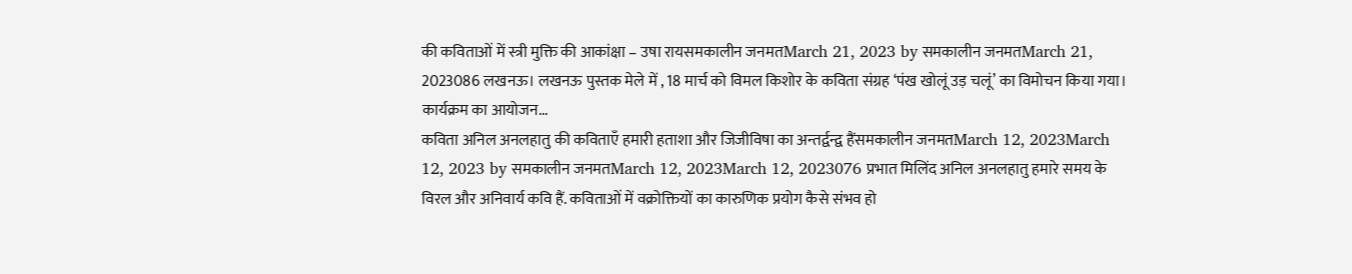की कविताओं में स्त्री मुक्ति की आकांक्षा – उषा रायसमकालीन जनमतMarch 21, 2023 by समकालीन जनमतMarch 21, 2023086 लखनऊ। लखनऊ पुस्तक मेले में , 18 मार्च को विमल किशोर के कविता संग्रह ‘पंख खोलूं उड़ चलूं’ का विमोचन किया गया। कार्यक्रम का आयोजन...
कविता अनिल अनलहातु की कविताएँ हमारी हताशा और जिजीविषा का अन्तर्द्वन्द्व हैंसमकालीन जनमतMarch 12, 2023March 12, 2023 by समकालीन जनमतMarch 12, 2023March 12, 2023076 प्रभात मिलिंद अनिल अनलहातु हमारे समय के विरल और अनिवार्य कवि हैं. कविताओं में वक्रोक्तियों का कारुणिक प्रयोग कैसे संभव हो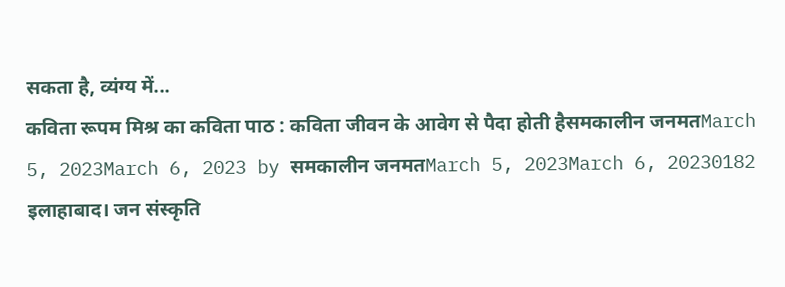सकता है, व्यंग्य में...
कविता रूपम मिश्र का कविता पाठ : कविता जीवन के आवेग से पैदा होती हैसमकालीन जनमतMarch 5, 2023March 6, 2023 by समकालीन जनमतMarch 5, 2023March 6, 20230182 इलाहाबाद। जन संस्कृति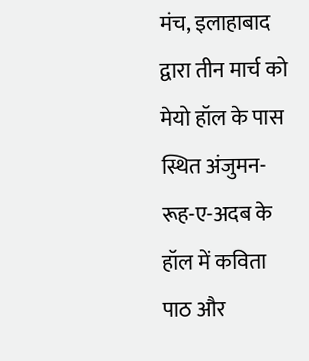मंच, इलाहाबाद द्वारा तीन मार्च को मेयो हॉल के पास स्थित अंजुमन-रूह-ए-अदब के हॉल में कविता पाठ और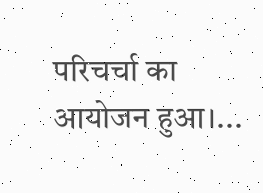परिचर्चा का आयोजन हुआ।...